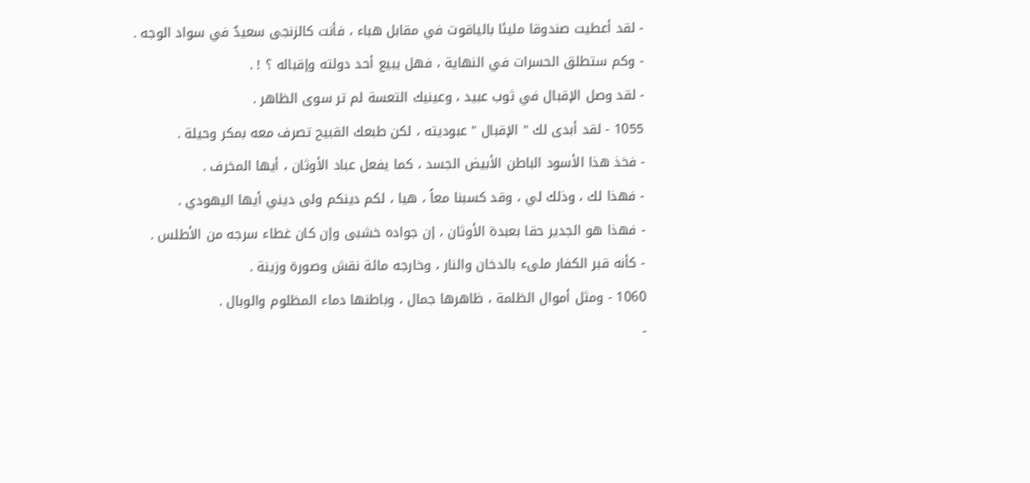- لقد أعطيت صندوقا مليئا بالياقوت في مقابل هباء ، فأنت كالزنجى سعيدٌ في سواد الوجه .
- وكم ستطلق الحسرات في النهاية ، فهل يبيع أحد دولته وإقباله ؟ ! .
- لقد وصل الإقبال في ثوب عبيد ، وعينيك التعسة لم تر سوى الظاهر .
1055 - لقد أبدى لك " الإقبال " عبوديته ، لكن طبعك القبيح تصرف معه بمكر وحيلة .
- فخذ هذا الأسود الباطن الأبيض الجسد ، كما يفعل عباد الأوثان ، أيها المخرف .
- فهذا لك ، وذلك لي ، وقد كسبنا معاً ، هيا ، لكم دينكم ولى ديني أيها اليهودي .
- فهذا هو الجدير حقا بعبدة الأوثان ، إن جواده خشبى وإن كان غطاء سرجه من الأطلس .
- كأنه قبر الكفار ملىء بالدخان والنار ، وخارجه مائة نقش وصورة وزينة .
1060 - ومثل أموال الظلمة ، ظاهرها جمال ، وباطنها دماء المظلوم والوبال .
-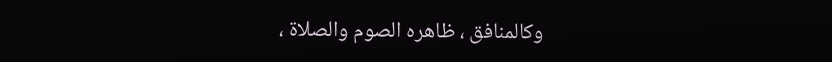وكالمنافق ، ظاهره الصوم والصلاة ،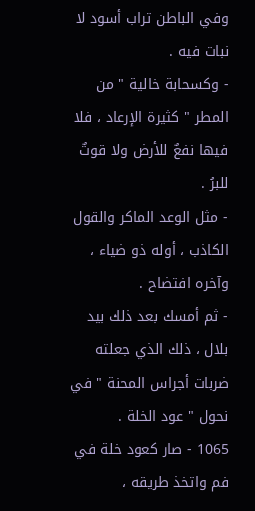وفي الباطن تراب أسود لا نبات فيه .
- وكسحابة خالية " من المطر " كثيرة الإرعاد ، فلا فيها نفعٌ للأرض ولا قوتٌ للبرُ .
- مثل الوعد الماكر والقول الكاذب ، أوله ذو ضياء ، وآخره افتضاح .
- ثم أمسك بعد ذلك بيد بلال ، ذلك الذي جعلته ضربات أجراس المحنة " في نحول " عود الخلة .
1065 - صار كعود خلة في فم واتخذ طريقه ،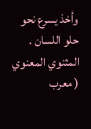وأخذ يسرع نحو حلو اللسان .
المثنوي المعنوي ( معرب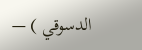الدسوقي ) —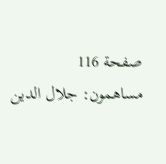صفحة 116
مساهمون: جلال الدين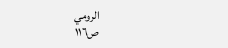الرومي
ص١١٦